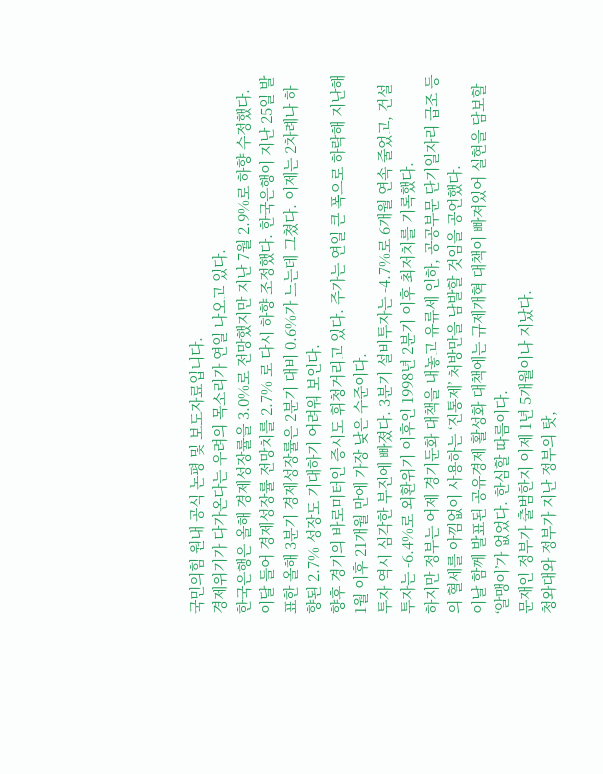국민의힘 원내 공식 논평 및 보도자료입니다.
경제위기가 다가온다는 우려의 목소리가 연일 나오고 있다.
한국은행은 올해 경제성장률을 3.0%로 전망했지만 지난 7월 2.9%로 하향 수정했다. 이달 들어 경제성장률 전망치를 2.7% 로 다시 하향 조정했다. 한국은행이 지난 25일 발표한 올해 3분기 경제성장률은 2분기 대비 0.6%가 느는데 그쳤다. 이제는 2차례나 하향된 2.7% 성장도 기대하기 어려워 보인다.
향후 경기의 바로미터인 증시도 휘청거리고 있다. 주가는 연일 큰 폭으로 하락해 지난해 1월 이후 21개월 만에 가장 낮은 수준이다.
투자 역시 심각한 부진에 빠졌다. 3분기 설비투자는 -4.7%로 6개월 연속 줄었고, 건설투자는 -6.4%로 외환위기 이후인 1998년 2분기 이후 최저치를 기록했다.
하지만 정부는 어제 경기둔화 대책을 내놓고 유류세 인하, 공공부문 단기일자리 급조 등의 혈세를 아낌없이 사용하는 ‘진통제’ 처방만을 남발할 것임을 공언했다.
이날 함께 발표된 공유경제 활성화 대책에는 규제개혁 대책이 빠져있어 실현을 담보할 ‘알맹이’가 없었다. 한심할 따름이다.
문재인 정부가 출범한지 이제 1년 5개월이나 지났다.
청와대와 정부가 지난 정부의 탓,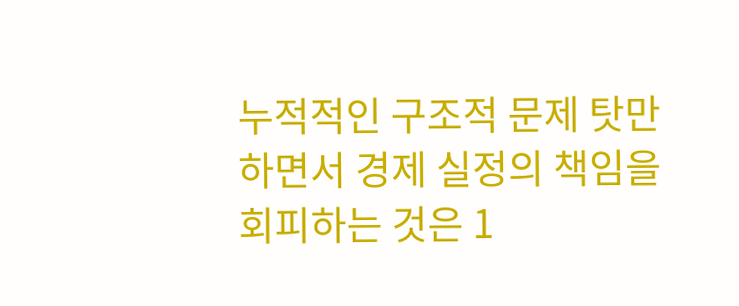누적적인 구조적 문제 탓만 하면서 경제 실정의 책임을 회피하는 것은 1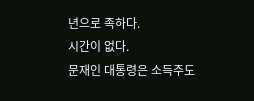년으로 족하다.
시간이 없다.
문재인 대통령은 소득주도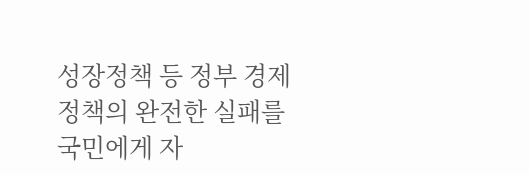성장정책 등 정부 경제정책의 완전한 실패를 국민에게 자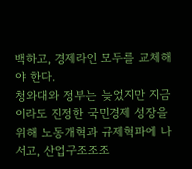백하고, 경제라인 모두를 교체해야 한다.
청와대와 정부는 늦었지만 지금이라도 진정한 국민경제 성장을 위해 노동개혁과 규제혁파에 나서고, 산업구조조조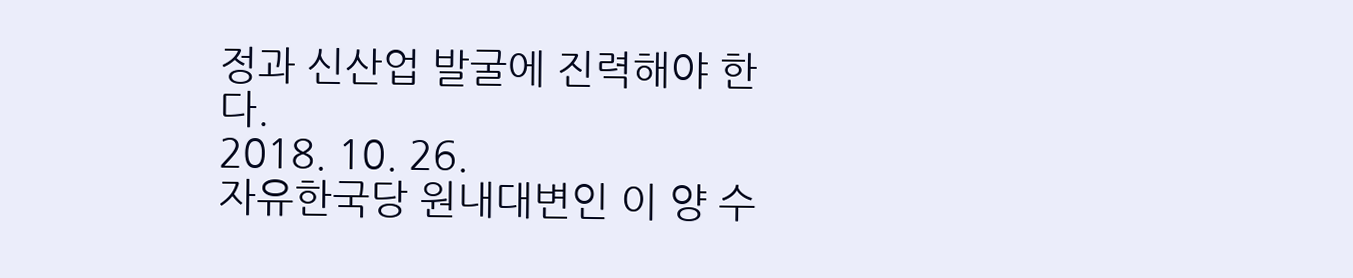정과 신산업 발굴에 진력해야 한다.
2018. 10. 26.
자유한국당 원내대변인 이 양 수